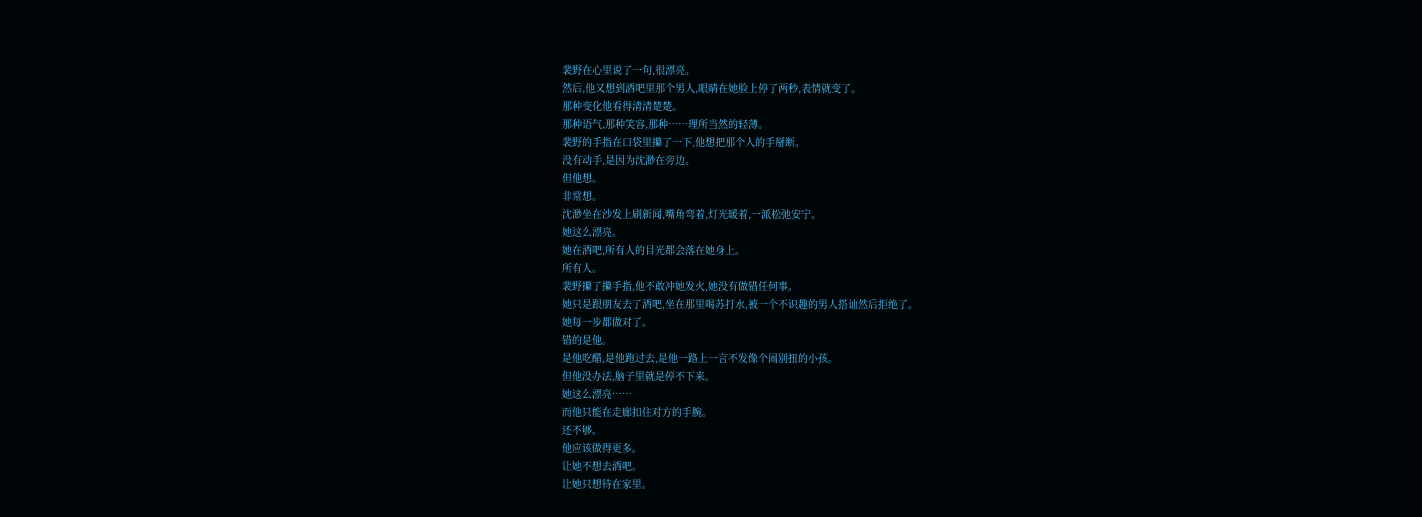裴野在心里说了一句,很漂亮。
然后,他又想到酒吧里那个男人,眼睛在她脸上停了两秒,表情就变了。
那种变化他看得清清楚楚。
那种语气,那种笑容,那种……理所当然的轻薄。
裴野的手指在口袋里攥了一下,他想把那个人的手掰断。
没有动手,是因为沈渺在旁边。
但他想。
非常想。
沈渺坐在沙发上刷新闻,嘴角弯着,灯光暖着,一派松弛安宁。
她这么漂亮。
她在酒吧,所有人的目光都会落在她身上。
所有人。
裴野攥了攥手指,他不敢冲她发火,她没有做错任何事。
她只是跟朋友去了酒吧,坐在那里喝苏打水,被一个不识趣的男人搭讪然后拒绝了。
她每一步都做对了。
错的是他。
是他吃醋,是他跑过去,是他一路上一言不发像个闹别扭的小孩。
但他没办法,脑子里就是停不下来。
她这么漂亮……
而他只能在走廊扣住对方的手腕。
还不够。
他应该做得更多。
让她不想去酒吧。
让她只想待在家里。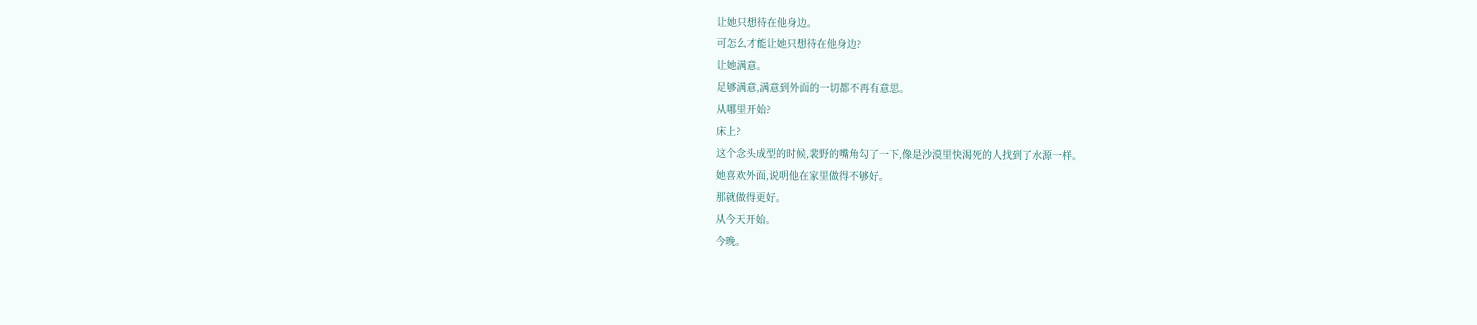让她只想待在他身边。
可怎么才能让她只想待在他身边?
让她满意。
足够满意,满意到外面的一切都不再有意思。
从哪里开始?
床上?
这个念头成型的时候,裴野的嘴角勾了一下,像是沙漠里快渴死的人找到了水源一样。
她喜欢外面,说明他在家里做得不够好。
那就做得更好。
从今天开始。
今晚。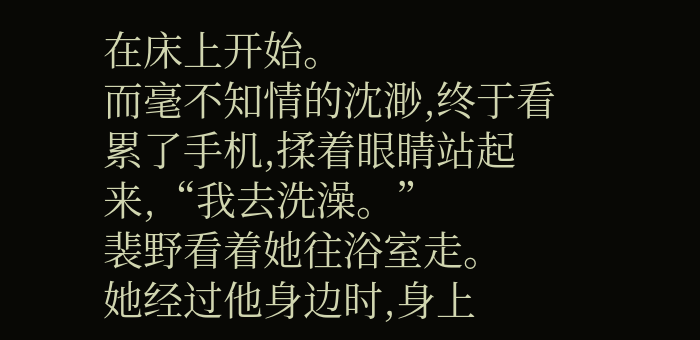在床上开始。
而毫不知情的沈渺,终于看累了手机,揉着眼睛站起来,“我去洗澡。”
裴野看着她往浴室走。
她经过他身边时,身上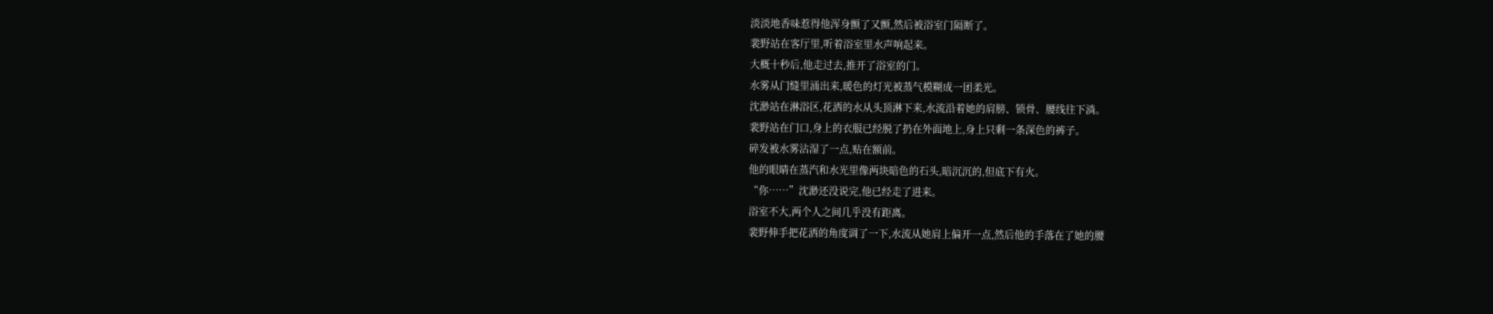淡淡地香味惹得他浑身颤了又颤,然后被浴室门隔断了。
裴野站在客厅里,听着浴室里水声响起来。
大概十秒后,他走过去,推开了浴室的门。
水雾从门缝里涌出来,暖色的灯光被蒸气模糊成一团柔光。
沈渺站在淋浴区,花洒的水从头顶淋下来,水流沿着她的肩膀、锁骨、腰线往下淌。
裴野站在门口,身上的衣服已经脱了扔在外面地上,身上只剩一条深色的裤子。
碎发被水雾沾湿了一点,贴在额前。
他的眼睛在蒸汽和水光里像两块暗色的石头,暗沉沉的,但底下有火。
“你……”沈渺还没说完,他已经走了进来。
浴室不大,两个人之间几乎没有距离。
裴野伸手把花洒的角度调了一下,水流从她肩上偏开一点,然后他的手落在了她的腰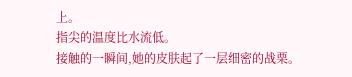上。
指尖的温度比水流低。
接触的一瞬间,她的皮肤起了一层细密的战栗。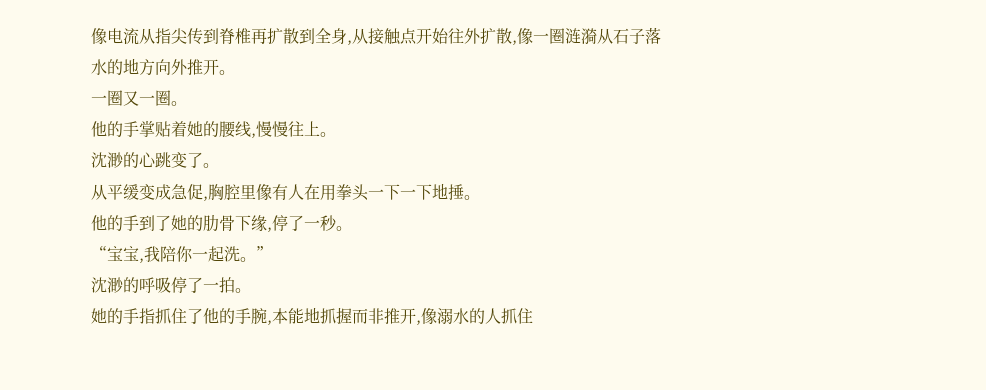像电流从指尖传到脊椎再扩散到全身,从接触点开始往外扩散,像一圈涟漪从石子落水的地方向外推开。
一圈又一圈。
他的手掌贴着她的腰线,慢慢往上。
沈渺的心跳变了。
从平缓变成急促,胸腔里像有人在用拳头一下一下地捶。
他的手到了她的肋骨下缘,停了一秒。
“宝宝,我陪你一起洗。”
沈渺的呼吸停了一拍。
她的手指抓住了他的手腕,本能地抓握而非推开,像溺水的人抓住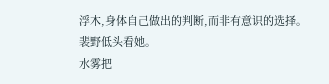浮木,身体自己做出的判断,而非有意识的选择。
裴野低头看她。
水雾把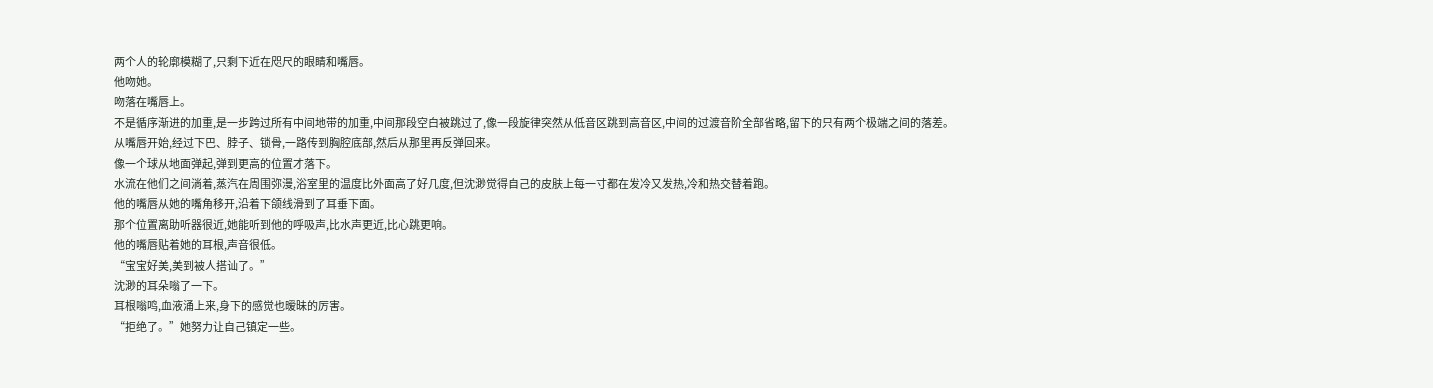两个人的轮廓模糊了,只剩下近在咫尺的眼睛和嘴唇。
他吻她。
吻落在嘴唇上。
不是循序渐进的加重,是一步跨过所有中间地带的加重,中间那段空白被跳过了,像一段旋律突然从低音区跳到高音区,中间的过渡音阶全部省略,留下的只有两个极端之间的落差。
从嘴唇开始,经过下巴、脖子、锁骨,一路传到胸腔底部,然后从那里再反弹回来。
像一个球从地面弹起,弹到更高的位置才落下。
水流在他们之间淌着,蒸汽在周围弥漫,浴室里的温度比外面高了好几度,但沈渺觉得自己的皮肤上每一寸都在发冷又发热,冷和热交替着跑。
他的嘴唇从她的嘴角移开,沿着下颌线滑到了耳垂下面。
那个位置离助听器很近,她能听到他的呼吸声,比水声更近,比心跳更响。
他的嘴唇贴着她的耳根,声音很低。
“宝宝好美,美到被人搭讪了。”
沈渺的耳朵嗡了一下。
耳根嗡鸣,血液涌上来,身下的感觉也暧昧的厉害。
“拒绝了。”她努力让自己镇定一些。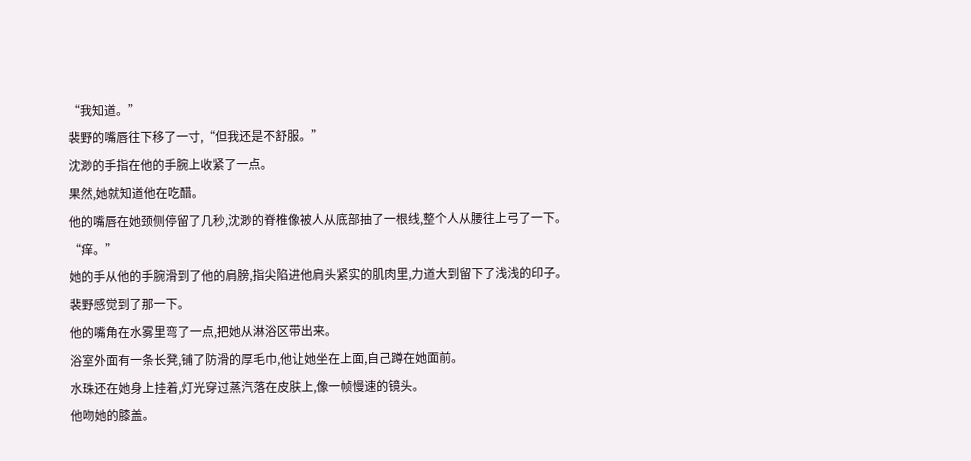“我知道。”
裴野的嘴唇往下移了一寸,“但我还是不舒服。”
沈渺的手指在他的手腕上收紧了一点。
果然,她就知道他在吃醋。
他的嘴唇在她颈侧停留了几秒,沈渺的脊椎像被人从底部抽了一根线,整个人从腰往上弓了一下。
“痒。”
她的手从他的手腕滑到了他的肩膀,指尖陷进他肩头紧实的肌肉里,力道大到留下了浅浅的印子。
裴野感觉到了那一下。
他的嘴角在水雾里弯了一点,把她从淋浴区带出来。
浴室外面有一条长凳,铺了防滑的厚毛巾,他让她坐在上面,自己蹲在她面前。
水珠还在她身上挂着,灯光穿过蒸汽落在皮肤上,像一帧慢速的镜头。
他吻她的膝盖。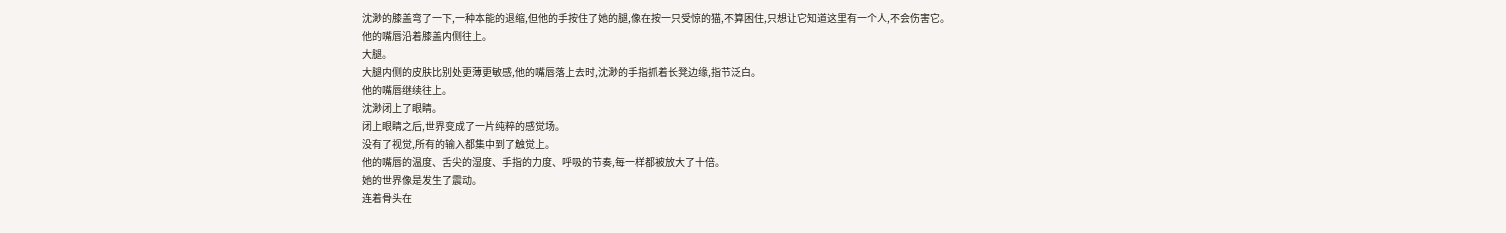沈渺的膝盖弯了一下,一种本能的退缩,但他的手按住了她的腿,像在按一只受惊的猫,不算困住,只想让它知道这里有一个人,不会伤害它。
他的嘴唇沿着膝盖内侧往上。
大腿。
大腿内侧的皮肤比别处更薄更敏感,他的嘴唇落上去时,沈渺的手指抓着长凳边缘,指节泛白。
他的嘴唇继续往上。
沈渺闭上了眼睛。
闭上眼睛之后,世界变成了一片纯粹的感觉场。
没有了视觉,所有的输入都集中到了触觉上。
他的嘴唇的温度、舌尖的湿度、手指的力度、呼吸的节奏,每一样都被放大了十倍。
她的世界像是发生了震动。
连着骨头在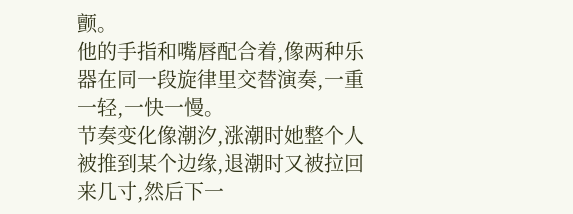颤。
他的手指和嘴唇配合着,像两种乐器在同一段旋律里交替演奏,一重一轻,一快一慢。
节奏变化像潮汐,涨潮时她整个人被推到某个边缘,退潮时又被拉回来几寸,然后下一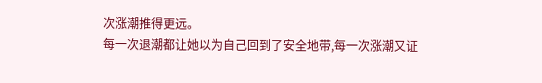次涨潮推得更远。
每一次退潮都让她以为自己回到了安全地带,每一次涨潮又证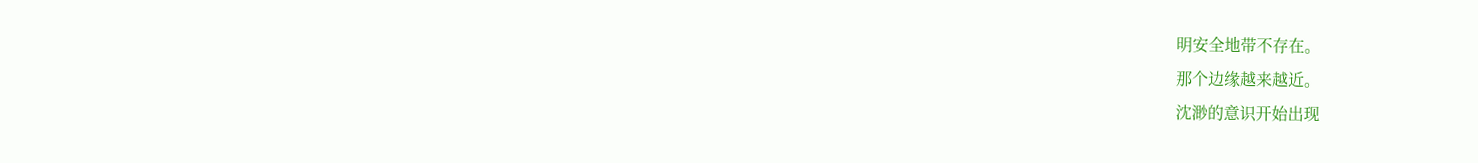明安全地带不存在。
那个边缘越来越近。
沈渺的意识开始出现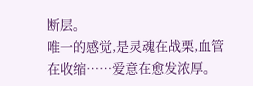断层。
唯一的感觉,是灵魂在战栗,血管在收缩……爱意在愈发浓厚。